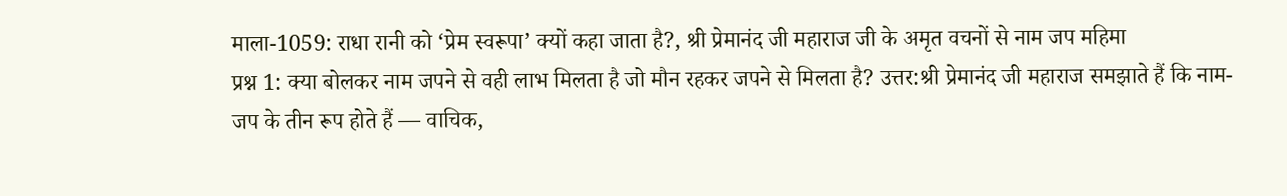माला-1059: राधा रानी को ‘प्रेम स्वरूपा’ क्यों कहा जाता है?, श्री प्रेमानंद जी महाराज जी के अमृत वचनों से नाम जप महिमा
प्रश्न 1: क्या बोलकर नाम जपने से वही लाभ मिलता है जो मौन रहकर जपने से मिलता है? उत्तर:श्री प्रेमानंद जी महाराज समझाते हैं कि नाम-जप के तीन रूप होते हैं — वाचिक,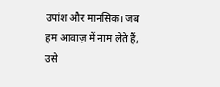उपांश और मानसिक। जब हम आवाज़ में नाम लेते हैं, उसे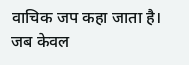वाचिक जप कहा जाता है। जब केवल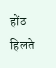होंठ हिलते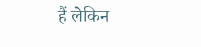हैं लेकिन